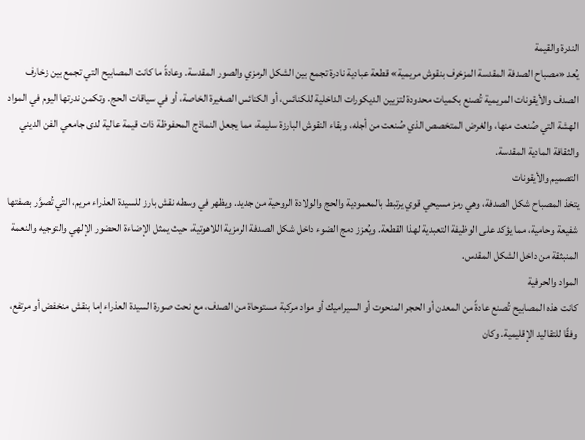الندرة والقيمة
يُعد «مصباح الصدفة المقدسة المزخرف بنقوش مريمية» قطعة عبادية نادرة تجمع بين الشكل الرمزي والصور المقدسة. وعادةً ما كانت المصابيح التي تجمع بين زخارف الصدف والأيقونات المريمية تُصنع بكميات محدودة لتزيين الديكورات الداخلية للكنائس، أو الكنائس الصغيرة الخاصة، أو في سياقات الحج. وتكمن ندرتها اليوم في المواد الهشة التي صُنعت منها، والغرض المتخصص الذي صُنعت من أجله، وبقاء النقوش البارزة سليمة، مما يجعل النماذج المحفوظة ذات قيمة عالية لدى جامعي الفن الديني والثقافة المادية المقدسة.
التصميم والأيقونات
يتخذ المصباح شكل الصدفة، وهي رمز مسيحي قوي يرتبط بالمعمودية والحج والولادة الروحية من جديد. ويظهر في وسطه نقش بارز للسيدة العذراء مريم، التي تُصوَّر بصفتها شفيعة وحامية، مما يؤكد على الوظيفة التعبدية لهذا القطعة. ويُعزز دمج الضوء داخل شكل الصدفة الرمزية اللاهوتية، حيث يمثل الإضاءة الحضور الإلهي والتوجيه والنعمة المنبثقة من داخل الشكل المقدس.
المواد والحرفية
كانت هذه المصابيح تُصنع عادةً من المعدن أو الحجر المنحوت أو السيراميك أو مواد مركبة مستوحاة من الصدف، مع نحت صورة السيدة العذراء إما بنقش منخفض أو مرتفع، وفقًا للتقاليد الإقليمية. وكان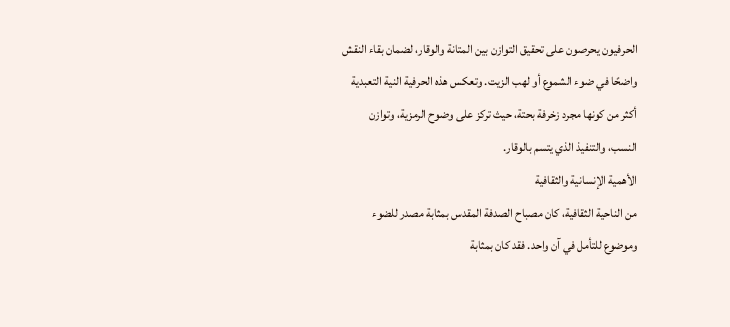الحرفيون يحرصون على تحقيق التوازن بين المتانة والوقار، لضمان بقاء النقش واضحًا في ضوء الشموع أو لهب الزيت. وتعكس هذه الحرفية النية التعبدية أكثر من كونها مجرد زخرفة بحتة، حيث تركز على وضوح الرمزية، وتوازن النسب، والتنفيذ الذي يتسم بالوقار.
الأهمية الإنسانية والثقافية
من الناحية الثقافية، كان مصباح الصدفة المقدس بمثابة مصدر للضوء وموضوع للتأمل في آن واحد. فقد كان بمثابة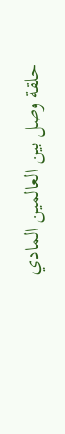حلقة وصل بين العالمين المادي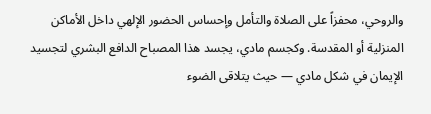والروحي، محفزاً على الصلاة والتأمل وإحساس الحضور الإلهي داخل الأماكن المنزلية أو المقدسة. وكجسم مادي، يجسد هذا المصباح الدافع البشري لتجسيد الإيمان في شكل مادي — حيث يتلاقى الضوء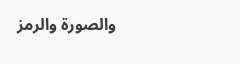والصورة والرمز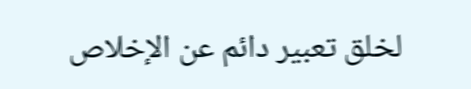لخلق تعبير دائم عن الإخلاص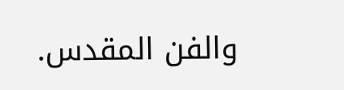والفن المقدس.